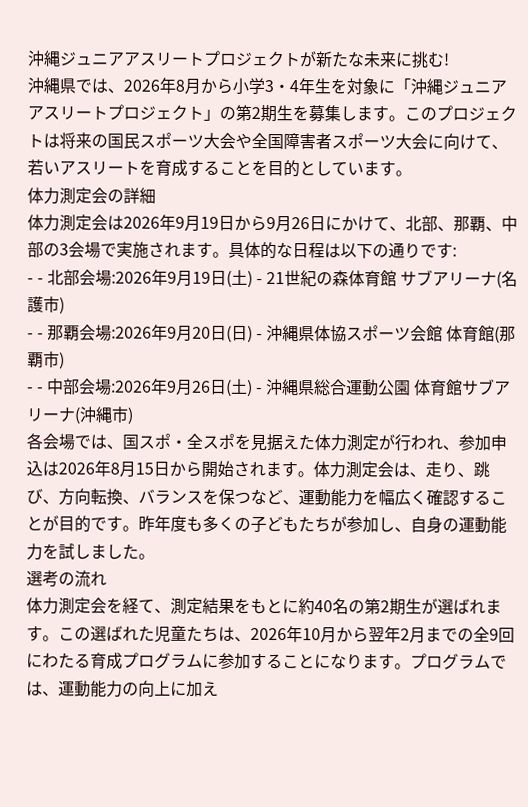沖縄ジュニアアスリートプロジェクトが新たな未来に挑む!
沖縄県では、2026年8月から小学3・4年生を対象に「沖縄ジュニアアスリートプロジェクト」の第2期生を募集します。このプロジェクトは将来の国民スポーツ大会や全国障害者スポーツ大会に向けて、若いアスリートを育成することを目的としています。
体力測定会の詳細
体力測定会は2026年9月19日から9月26日にかけて、北部、那覇、中部の3会場で実施されます。具体的な日程は以下の通りです:
- - 北部会場:2026年9月19日(土) - 21世紀の森体育館 サブアリーナ(名護市)
- - 那覇会場:2026年9月20日(日) - 沖縄県体協スポーツ会館 体育館(那覇市)
- - 中部会場:2026年9月26日(土) - 沖縄県総合運動公園 体育館サブアリーナ(沖縄市)
各会場では、国スポ・全スポを見据えた体力測定が行われ、参加申込は2026年8月15日から開始されます。体力測定会は、走り、跳び、方向転換、バランスを保つなど、運動能力を幅広く確認することが目的です。昨年度も多くの子どもたちが参加し、自身の運動能力を試しました。
選考の流れ
体力測定会を経て、測定結果をもとに約40名の第2期生が選ばれます。この選ばれた児童たちは、2026年10月から翌年2月までの全9回にわたる育成プログラムに参加することになります。プログラムでは、運動能力の向上に加え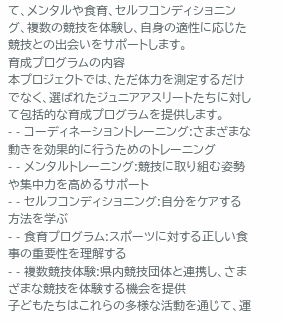て、メンタルや食育、セルフコンディショニング、複数の競技を体験し、自身の適性に応じた競技との出会いをサポートします。
育成プログラムの内容
本プロジェクトでは、ただ体力を測定するだけでなく、選ばれたジュニアアスリートたちに対して包括的な育成プログラムを提供します。
- - コーディネーショントレーニング:さまざまな動きを効果的に行うためのトレーニング
- - メンタルトレーニング:競技に取り組む姿勢や集中力を高めるサポート
- - セルフコンディショニング:自分をケアする方法を学ぶ
- - 食育プログラム:スポーツに対する正しい食事の重要性を理解する
- - 複数競技体験:県内競技団体と連携し、さまざまな競技を体験する機会を提供
子どもたちはこれらの多様な活動を通じて、運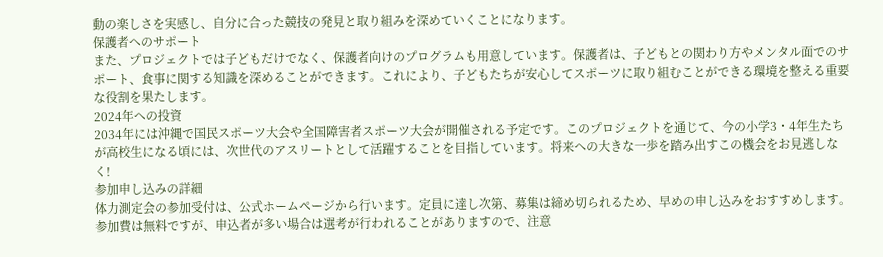動の楽しさを実感し、自分に合った競技の発見と取り組みを深めていくことになります。
保護者へのサポート
また、プロジェクトでは子どもだけでなく、保護者向けのプログラムも用意しています。保護者は、子どもとの関わり方やメンタル面でのサポート、食事に関する知識を深めることができます。これにより、子どもたちが安心してスポーツに取り組むことができる環境を整える重要な役割を果たします。
2024年への投資
2034年には沖縄で国民スポーツ大会や全国障害者スポーツ大会が開催される予定です。このプロジェクトを通じて、今の小学3・4年生たちが高校生になる頃には、次世代のアスリートとして活躍することを目指しています。将来への大きな一歩を踏み出すこの機会をお見逃しなく!
参加申し込みの詳細
体力測定会の参加受付は、公式ホームページから行います。定員に達し次第、募集は締め切られるため、早めの申し込みをおすすめします。参加費は無料ですが、申込者が多い場合は選考が行われることがありますので、注意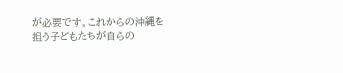が必要です。これからの沖縄を担う子どもたちが自らの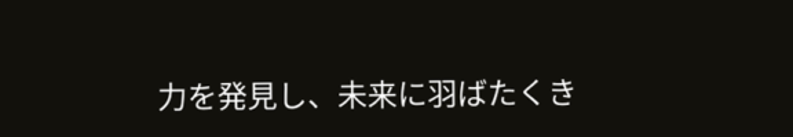力を発見し、未来に羽ばたくき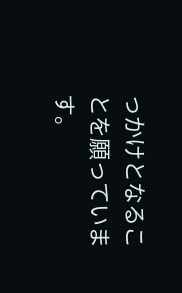っかけとなることを願っています。